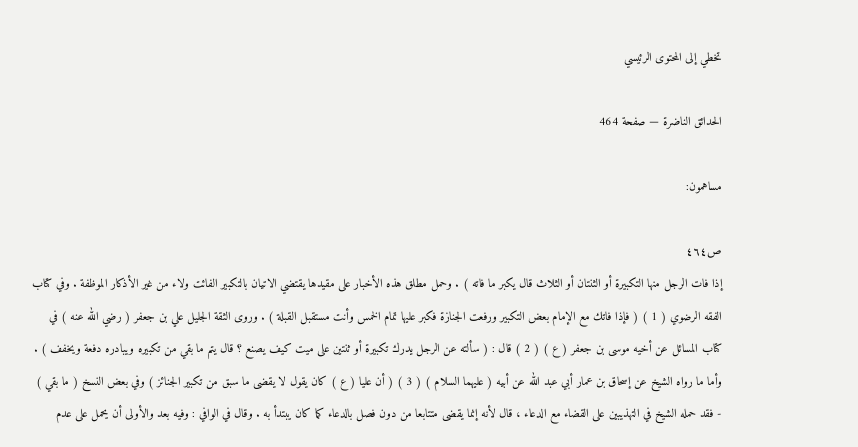تخطي إلى المحتوى الرئيسي

الحدائق الناضرة — صفحة 464

مساهمون:

ص٤٦٤
إذا فات الرجل منها التكبيرة أو الثنتان أو الثلاث قال يكبر ما فاته ) . وحمل مطلق هذه الأخبار على مقيدها يقتضي الاتيان بالتكبير الفائت ولاء من غير الأذكار الموظفة . وفي كتاب الفقه الرضوي ( 1 ) ( فإذا فاتك مع الإمام بعض التكبير ورفعت الجنازة فكبر عليها تمام الخمس وأنت مستقبل القبلة ) . وروى الثقة الجليل علي بن جعفر ( رضي الله عنه ) في كتاب المسائل عن أخيه موسى بن جعفر ( ع ) ( 2 ) قال : ( سألته عن الرجل يدرك تكبيرة أو ثنتين على ميت كيف يصنع ؟ قال يتم ما بقي من تكبيره ويبادره دفعة ويخفف ) . وأما ما رواه الشيخ عن إسحاق بن عمار أبي عبد الله عن أبيه ( عليهما السلام ) ( 3 ) ( أن عليا ( ع ) كان يقول لا يقضى ما سبق من تكبير الجنائز ) وفي بعض النسخ ( ما بقي ) - فقد حمله الشيخ في التهذيبين على القضاء مع الدعاء ، قال لأنه إنما يقضى متتابعا من دون فصل بالدعاء كما كان يبتدأ به . وقال في الوافي : وفيه بعد والأولى أن يحمل على عدم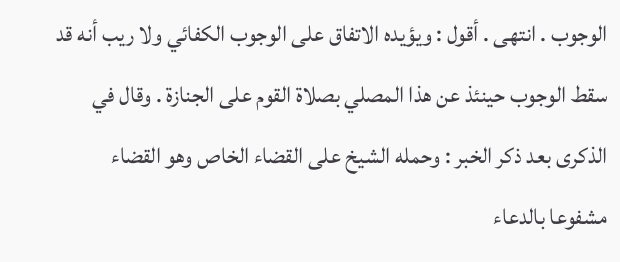الوجوب . انتهى . أقول : ويؤيده الاتفاق على الوجوب الكفائي ولا ريب أنه قد سقط الوجوب حينئذ عن هذا المصلي بصلاة القوم على الجنازة . وقال في الذكرى بعد ذكر الخبر : وحمله الشيخ على القضاء الخاص وهو القضاء مشفوعا بالدعاء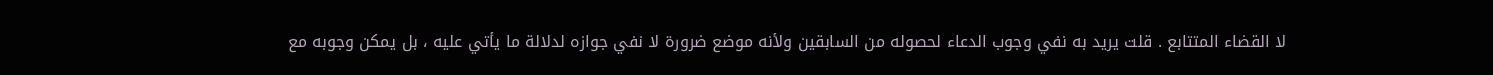لا القضاء المتتابع . قلت يريد به نفي وجوب الدعاء لحصوله من السابقين ولأنه موضع ضرورة لا نفي جوازه لدلالة ما يأتي عليه ، بل يمكن وجوبه مع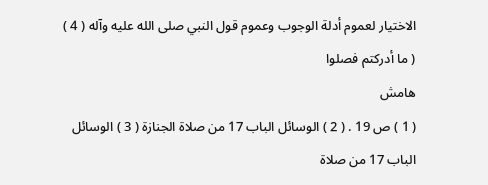الاختيار لعموم أدلة الوجوب وعموم قول النبي صلى الله عليه وآله ( 4 ) ( ما أدركتم فصلوا
هامش
( 1 ) ص 19 . ( 2 ) الوسائل الباب 17 من صلاة الجنازة ( 3 ) الوسائل الباب 17 من صلاة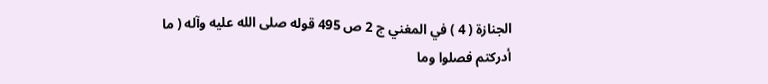الجنازة ( 4 ) في المغني ج 2 ص 495 قوله صلى الله عليه وآله ( ما أدركتم فصلوا وما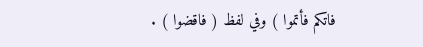فاتكم فأتموا ) وفي لفظ ( فاقضوا ) .